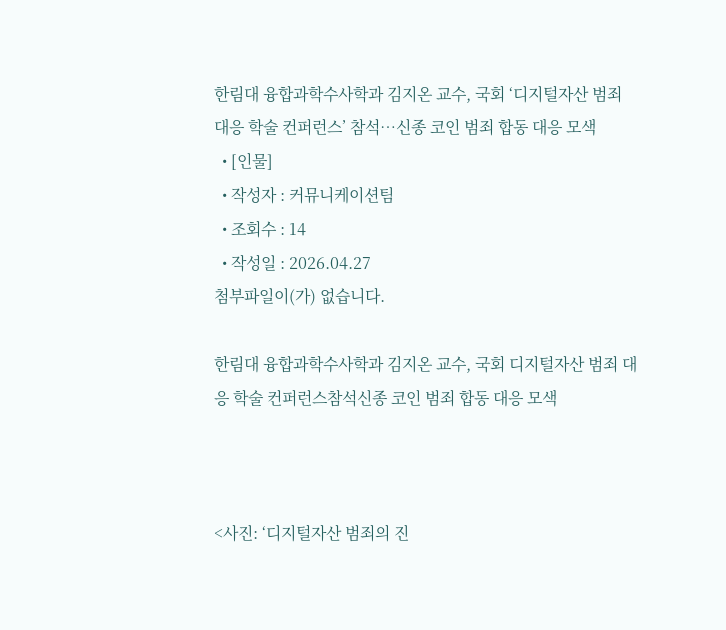한림대 융합과학수사학과 김지온 교수, 국회 ‘디지털자산 범죄 대응 학술 컨퍼런스’ 참석…신종 코인 범죄 합동 대응 모색
  • [인물]
  • 작성자 : 커뮤니케이션팀
  • 조회수 : 14
  • 작성일 : 2026.04.27
첨부파일이(가) 없습니다.

한림대 융합과학수사학과 김지온 교수, 국회 디지털자산 범죄 대응 학술 컨퍼런스참석신종 코인 범죄 합동 대응 모색



<사진: ‘디지털자산 범죄의 진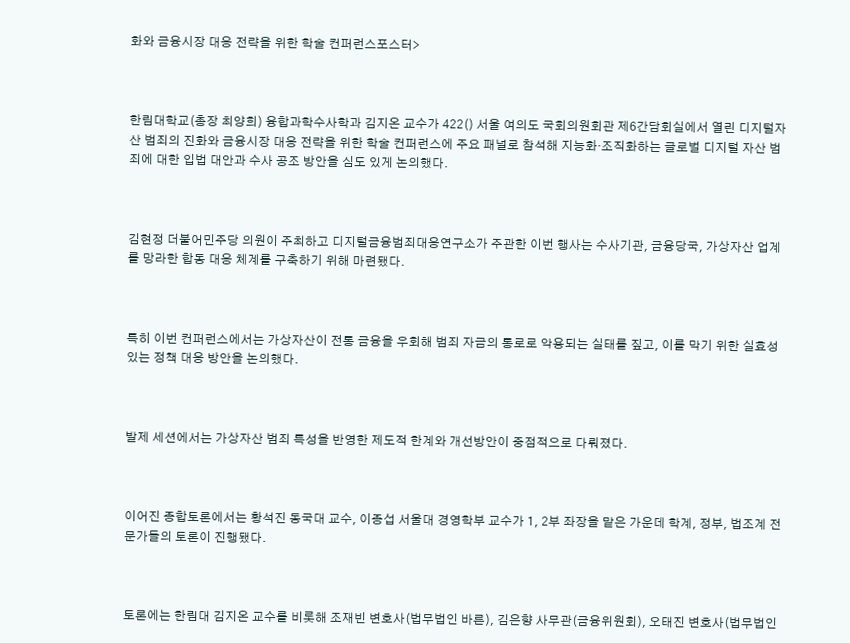화와 금융시장 대응 전략을 위한 학술 컨퍼런스포스터>



한림대학교(총장 최양희) 융합과학수사학과 김지온 교수가 422() 서울 여의도 국회의원회관 제6간담회실에서 열린 디지털자산 범죄의 진화와 금융시장 대응 전략을 위한 학술 컨퍼런스에 주요 패널로 참석해 지능화·조직화하는 글로벌 디지털 자산 범죄에 대한 입법 대안과 수사 공조 방안을 심도 있게 논의했다.



김현정 더불어민주당 의원이 주최하고 디지털금융범죄대응연구소가 주관한 이번 행사는 수사기관, 금융당국, 가상자산 업계를 망라한 합동 대응 체계를 구축하기 위해 마련됐다.



특히 이번 컨퍼런스에서는 가상자산이 전통 금융을 우회해 범죄 자금의 통로로 악용되는 실태를 짚고, 이를 막기 위한 실효성 있는 정책 대응 방안을 논의했다.



발제 세션에서는 가상자산 범죄 특성을 반영한 제도적 한계와 개선방안이 중점적으로 다뤄졌다.



이어진 종합토론에서는 황석진 동국대 교수, 이종섭 서울대 경영학부 교수가 1, 2부 좌장을 맡은 가운데 학계, 정부, 법조계 전문가들의 토론이 진행됐다.



토론에는 한림대 김지온 교수를 비롯해 조재빈 변호사(법무법인 바른), 김은향 사무관(금융위원회), 오태진 변호사(법무법인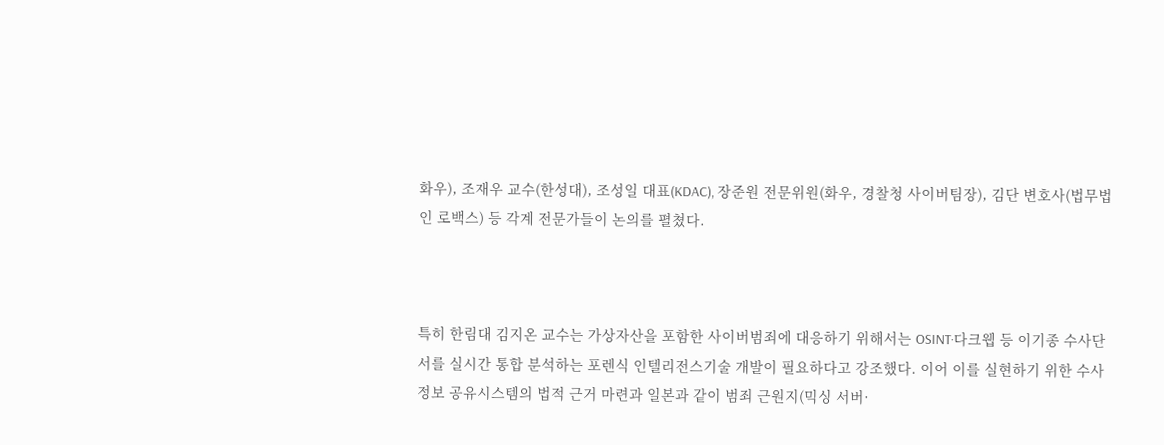화우), 조재우 교수(한성대), 조성일 대표(KDAC), 장준원 전문위원(화우, 경찰청 사이버팀장), 김단 변호사(법무법인 로백스) 등 각계 전문가들이 논의를 펼쳤다.



특히 한림대 김지온 교수는 가상자산을 포함한 사이버범죄에 대응하기 위해서는 OSINT·다크웹 등 이기종 수사단서를 실시간 통합 분석하는 포렌식 인텔리전스기술 개발이 필요하다고 강조했다. 이어 이를 실현하기 위한 수사정보 공유시스템의 법적 근거 마련과 일본과 같이 범죄 근원지(믹싱 서버·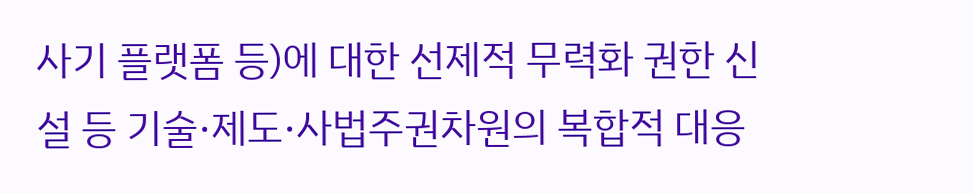사기 플랫폼 등)에 대한 선제적 무력화 권한 신설 등 기술·제도·사법주권차원의 복합적 대응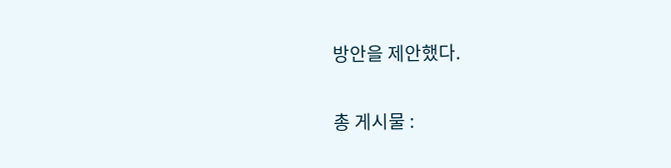방안을 제안했다.

총 게시물 :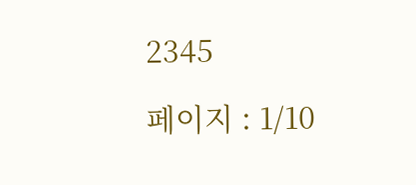2345

페이지 : 1/10